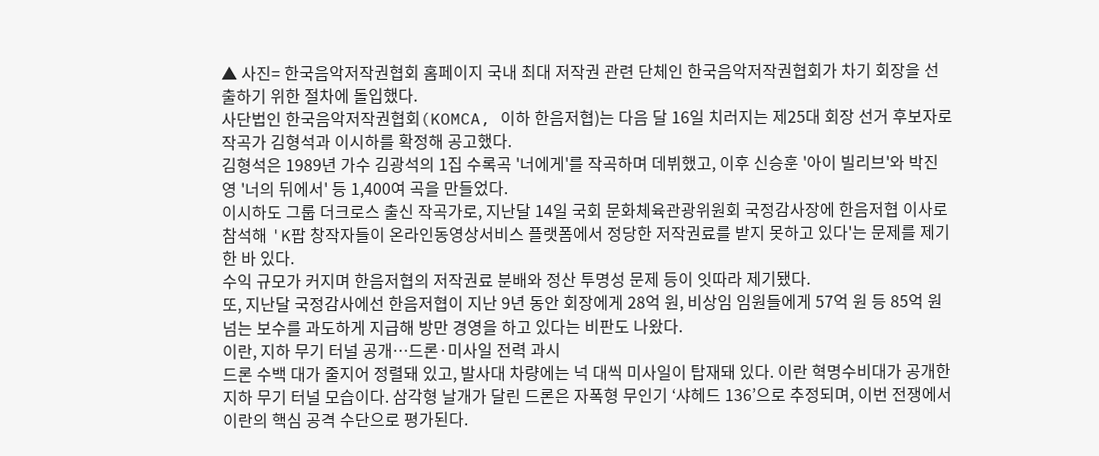▲ 사진= 한국음악저작권협회 홈페이지 국내 최대 저작권 관련 단체인 한국음악저작권협회가 차기 회장을 선출하기 위한 절차에 돌입했다.
사단법인 한국음악저작권협회(KOMCA, 이하 한음저협)는 다음 달 16일 치러지는 제25대 회장 선거 후보자로 작곡가 김형석과 이시하를 확정해 공고했다.
김형석은 1989년 가수 김광석의 1집 수록곡 '너에게'를 작곡하며 데뷔했고, 이후 신승훈 '아이 빌리브'와 박진영 '너의 뒤에서' 등 1,400여 곡을 만들었다.
이시하도 그룹 더크로스 출신 작곡가로, 지난달 14일 국회 문화체육관광위원회 국정감사장에 한음저협 이사로 참석해 'K팝 창작자들이 온라인동영상서비스 플랫폼에서 정당한 저작권료를 받지 못하고 있다'는 문제를 제기한 바 있다.
수익 규모가 커지며 한음저협의 저작권료 분배와 정산 투명성 문제 등이 잇따라 제기됐다.
또, 지난달 국정감사에선 한음저협이 지난 9년 동안 회장에게 28억 원, 비상임 임원들에게 57억 원 등 85억 원 넘는 보수를 과도하게 지급해 방만 경영을 하고 있다는 비판도 나왔다.
이란, 지하 무기 터널 공개…드론·미사일 전력 과시
드론 수백 대가 줄지어 정렬돼 있고, 발사대 차량에는 넉 대씩 미사일이 탑재돼 있다. 이란 혁명수비대가 공개한 지하 무기 터널 모습이다. 삼각형 날개가 달린 드론은 자폭형 무인기 ‘샤헤드 136’으로 추정되며, 이번 전쟁에서 이란의 핵심 공격 수단으로 평가된다.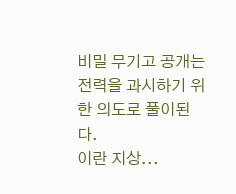비밀 무기고 공개는 전력을 과시하기 위한 의도로 풀이된다.
이란 지상...